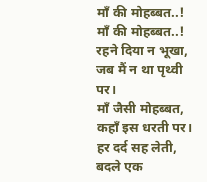माँ की मोहब्बत..!
माँ की मोहब्बत..!
रहने दिया न भूखा,
जब मैं न था पृथ्वी पर।
माँ जैसी मोहब्बत,
कहाँ इस धरती पर।
हर दर्द सह लेती,
बदले एक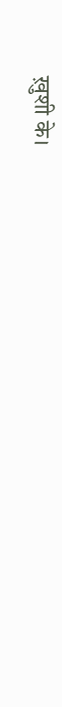ख़ुशी के।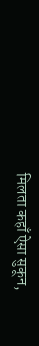मिलता कहाँ ऐसा सुकून,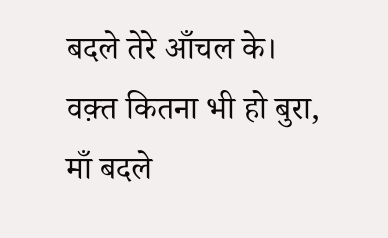बदले तेरे आँचल के।
वक़्त कितना भी हो बुरा,
माँ बदले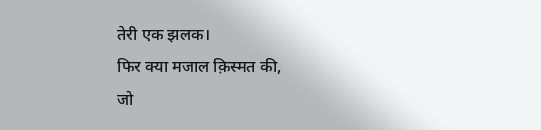तेरी एक झलक।
फिर क्या मजाल क़िस्मत की,
जो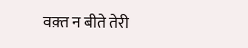वक़्त न बीते तेरी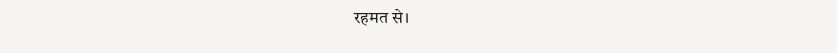रहमत से।